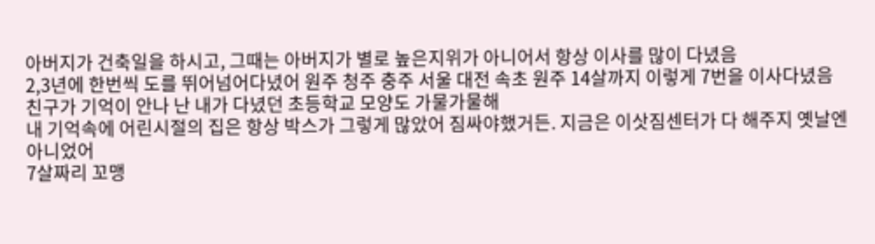아버지가 건축일을 하시고, 그때는 아버지가 별로 높은지위가 아니어서 항상 이사를 많이 다녔음
2,3년에 한번씩 도를 뛰어넘어다녔어 원주 청주 충주 서울 대전 속초 원주 14살까지 이렇게 7번을 이사다녔음
친구가 기억이 안나 난 내가 다녔던 초등학교 모양도 가물가물해
내 기억속에 어린시절의 집은 항상 박스가 그렇게 많았어 짐싸야했거든. 지금은 이삿짐센터가 다 해주지 옛날엔 아니었어
7살짜리 꼬맹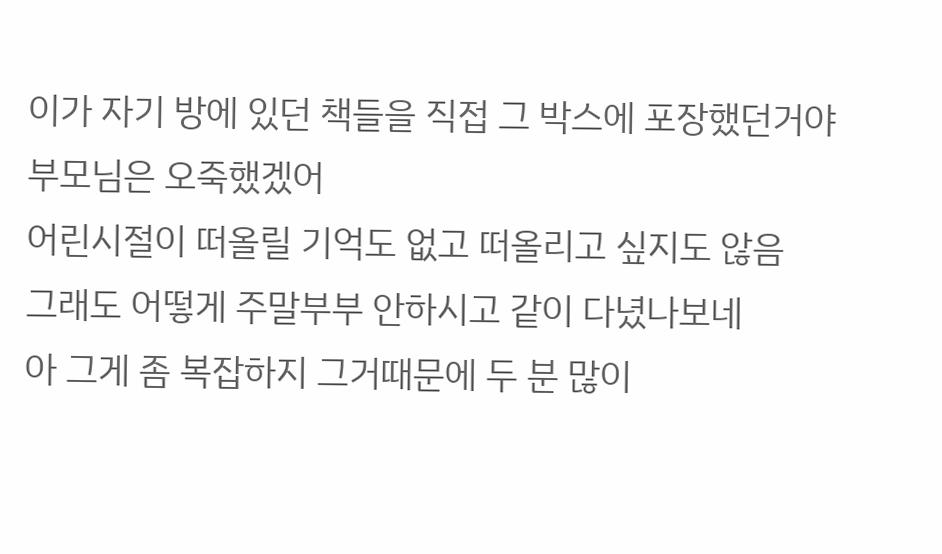이가 자기 방에 있던 책들을 직접 그 박스에 포장했던거야
부모님은 오죽했겠어
어린시절이 떠올릴 기억도 없고 떠올리고 싶지도 않음
그래도 어떻게 주말부부 안하시고 같이 다녔나보네
아 그게 좀 복잡하지 그거때문에 두 분 많이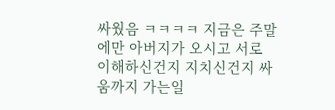싸웠음 ㅋㅋㅋㅋ 지금은 주말에만 아버지가 오시고 서로 이해하신건지 지치신건지 싸움까지 가는일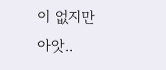이 없지만
아앗..